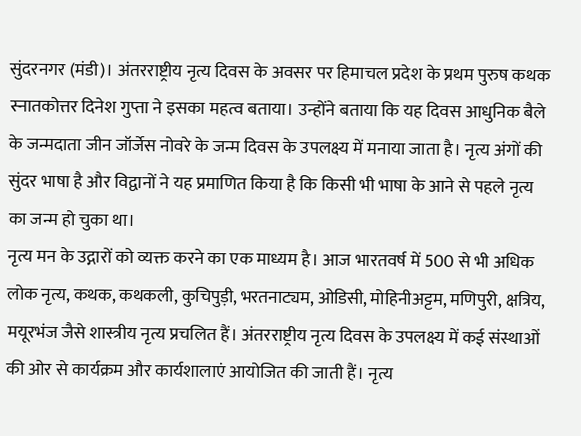सुंदरनगर (मंडी)। अंतरराष्ट्रीय नृत्य दिवस के अवसर पर हिमाचल प्रदेश के प्रथम पुरुष कथक स्नातकोत्तर दिनेश गुप्ता ने इसका महत्व बताया। उन्होंने बताया कि यह दिवस आधुनिक बैले के जन्मदाता जीन जॉर्जेस नोवरे के जन्म दिवस के उपलक्ष्य में मनाया जाता है। नृत्य अंगों की सुंदर भाषा है और विद्वानों ने यह प्रमाणित किया है कि किसी भी भाषा के आने से पहले नृत्य का जन्म हो चुका था।
नृत्य मन के उद्गारों को व्यक्त करने का एक माध्यम है। आज भारतवर्ष में 500 से भी अधिक लोक नृत्य, कथक, कथकली, कुचिपुड़ी, भरतनाट्यम, ओडिसी, मोहिनीअट्टम, मणिपुरी, क्षत्रिय, मयूरभंज जैसे शास्त्रीय नृत्य प्रचलित हैं। अंतरराष्ट्रीय नृत्य दिवस के उपलक्ष्य में कई संस्थाओं की ओर से कार्यक्रम और कार्यशालाएं आयोजित की जाती हैं। नृत्य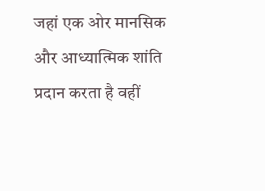जहां एक ओर मानसिक और आध्यात्मिक शांति प्रदान करता है वहीं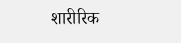शारीरिक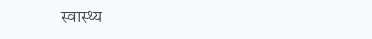स्वास्थ्य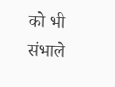को भी संभाले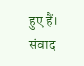हुए हैं। संवाद